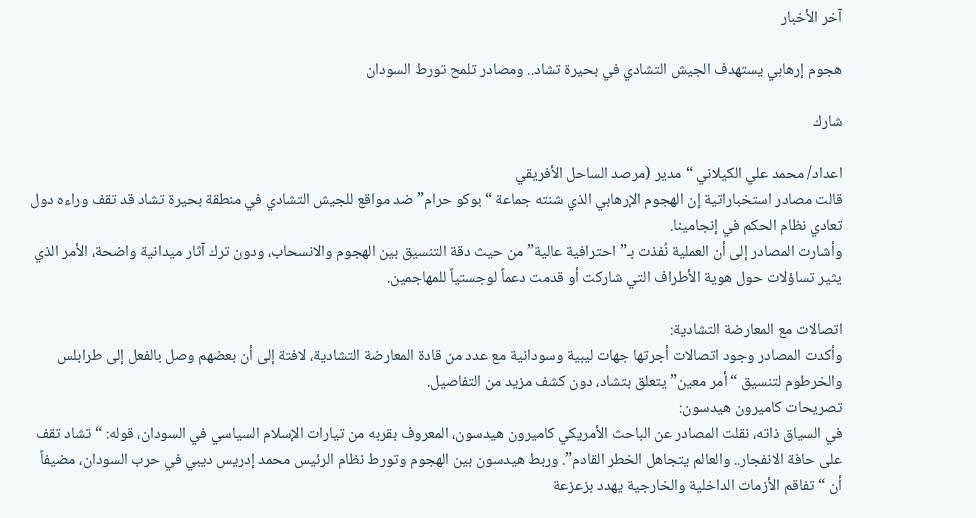آخر الأخبار

هجوم إرهابي يستهدف الجيش التشادي في بحيرة تشاد.. ومصادر تلمح تورط السودان

شارك

اعداد/ محمد علي الكيلاني “مدير (مرصد الساحل الأفريقي
قالت مصادر استخباراتية إن الهجوم الإرهابي الذي شنته جماعة “بوكو حرام” ضد مواقع للجيش التشادي في منطقة بحيرة تشاد قد تقف وراءه دول تعادي نظام الحكم في إنجامينا.
وأشارت المصادر إلى أن العملية نُفذت بـ”احترافية عالية” من حيث دقة التنسيق بين الهجوم والانسحاب، ودون ترك آثار ميدانية واضحة، الأمر الذي يثير تساؤلات حول هوية الأطراف التي شاركت أو قدمت دعماً لوجستياً للمهاجمين.

اتصالات مع المعارضة التشادية:
وأكدت المصادر وجود اتصالات أجرتها جهات ليبية وسودانية مع عدد من قادة المعارضة التشادية، لافتة إلى أن بعضهم وصل بالفعل إلى طرابلس والخرطوم لتنسيق “أمر معين” يتعلق بتشاد، دون كشف مزيد من التفاصيل.
تصريحات كاميرون هيدسون:
في السياق ذاته، نقلت المصادر عن الباحث الأمريكي كاميرون هيدسون، المعروف بقربه من تيارات الإسلام السياسي في السودان، قوله: “تشاد تقف على حافة الانفجار.. والعالم يتجاهل الخطر القادم”. وربط هيدسون بين الهجوم وتورط نظام الرئيس محمد إدريس ديبي في حرب السودان، مضيفاً أن “تفاقم الأزمات الداخلية والخارجية يهدد بزعزعة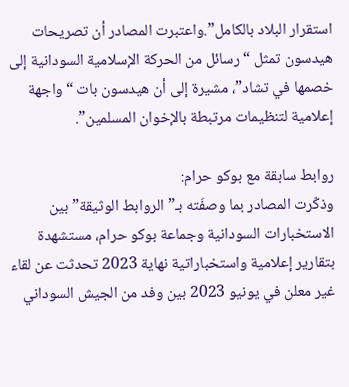استقرار البلاد بالكامل”.واعتبرت المصادر أن تصريحات هيدسون تمثل “رسائل من الحركة الإسلامية السودانية إلى خصمها في تشاد”، مشيرة إلى أن هيدسون بات “واجهة إعلامية لتنظيمات مرتبطة بالإخوان المسلمين”.

روابط سابقة مع بوكو حرام:
وذكّرت المصادر بما وصفَته بـ”الروابط الوثيقة” بين الاستخبارات السودانية وجماعة بوكو حرام، مستشهدة بتقارير إعلامية واستخباراتية نهاية 2023 تحدثت عن لقاء غير معلن في يونيو 2023 بين وفد من الجيش السوداني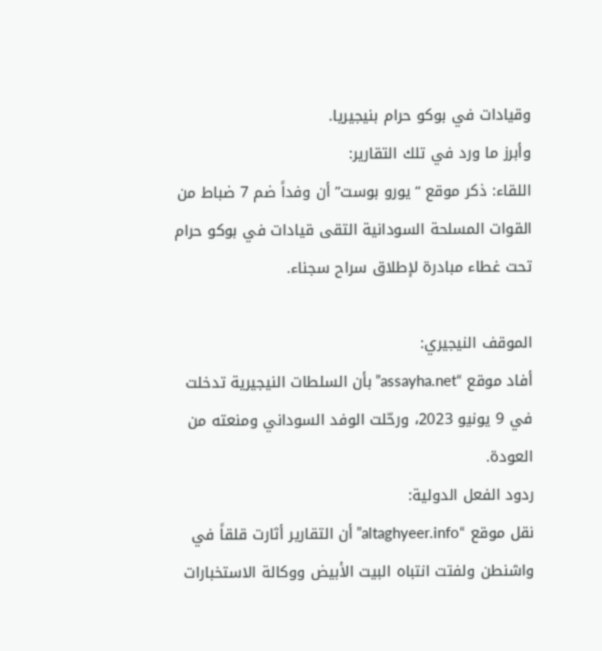وقيادات في بوكو حرام بنيجيريا.
وأبرز ما ورد في تلك التقارير:
اللقاء: ذكر موقع “يورو بوست” أن وفداً ضم 7 ضباط من القوات المسلحة السودانية التقى قيادات في بوكو حرام تحت غطاء مبادرة لإطلاق سراح سجناء.

الموقف النيجيري:
أفاد موقع “assayha.net” بأن السلطات النيجيرية تدخلت في 9 يونيو 2023، ورحّلت الوفد السوداني ومنعته من العودة.
ردود الفعل الدولية:
نقل موقع “altaghyeer.info” أن التقارير أثارت قلقاً في واشنطن ولفتت انتباه البيت الأبيض ووكالة الاستخبارات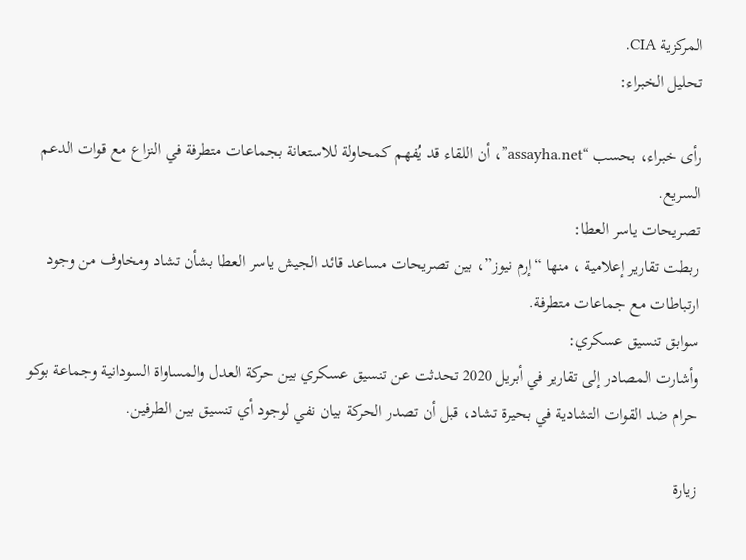المركزية CIA.
تحليل الخبراء:

رأى خبراء، بحسب “assayha.net”، أن اللقاء قد يُفهم كمحاولة للاستعانة بجماعات متطرفة في النزاع مع قوات الدعم السريع.
تصريحات ياسر العطا:
ربطت تقارير إعلامية ، منها “إرم نيوز”، بين تصريحات مساعد قائد الجيش ياسر العطا بشأن تشاد ومخاوف من وجود ارتباطات مع جماعات متطرفة.
سوابق تنسيق عسكري:
وأشارت المصادر إلى تقارير في أبريل 2020 تحدثت عن تنسيق عسكري بين حركة العدل والمساواة السودانية وجماعة بوكو حرام ضد القوات التشادية في بحيرة تشاد، قبل أن تصدر الحركة بيان نفي لوجود أي تنسيق بين الطرفين.

زيارة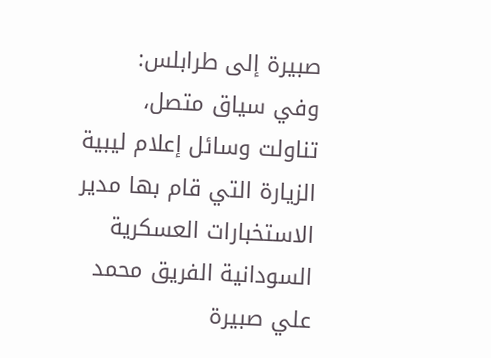صبيرة إلى طرابلس:
وفي سياق متصل، تناولت وسائل إعلام ليبية الزيارة التي قام بها مدير الاستخبارات العسكرية السودانية الفريق محمد علي صبيرة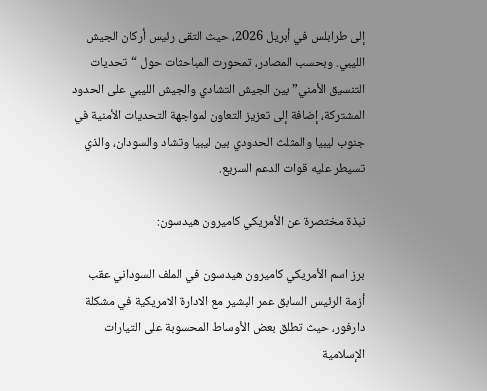إلى طرابلس في أبريل 2026، حيث التقى رئيس أركان الجيش الليبي. وبحسب المصادر، تمحورت المباحثات حول “تحديات التنسيق الأمني” بين الجيش التشادي والجيش الليبي على الحدود المشتركة، إضافة إلى تعزيز التعاون لمواجهة التحديات الأمنية في جنوب ليبيا والمثلث الحدودي بين ليبيا وتشاد والسودان، والذي تسيطر عليه قوات الدعم السريع.

نبذة مختصرة عن الأمريكي كاميرون هيدسون:

برز اسم الأمريكي كاميرون هيدسون في الملف السوداني عقب أزمة الرئيس السابق عمر البشير مع الادارة الامريكية في مشكلة دارفور، حيث تطلق بعض الأوساط المحسوبة على التيارات الإسلامية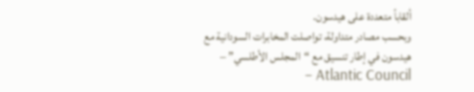ألقاباً متعددة على هيدسون.
وبحسب مصادر متداولة، تواصلت المخابرات السودانية مع هيدسون في إطار تنسيق مع “المجلس الأطلسي” – Atlantic Council –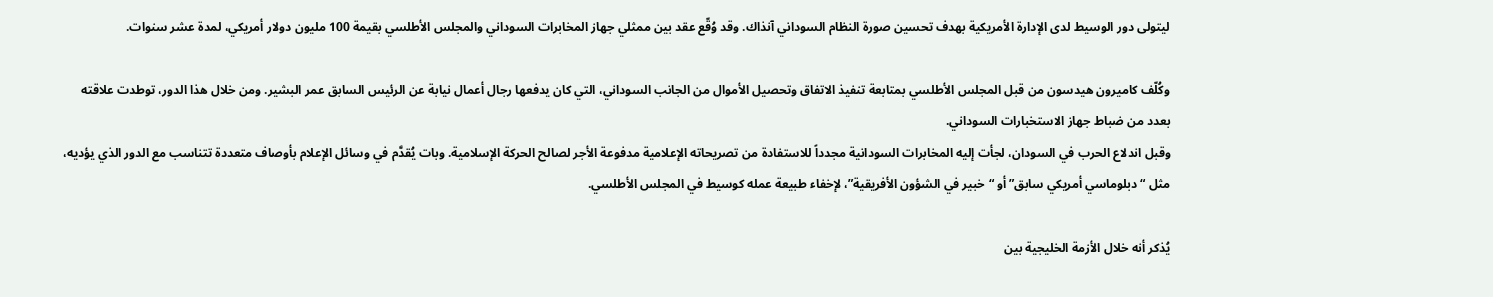ليتولى دور الوسيط لدى الإدارة الأمريكية بهدف تحسين صورة النظام السوداني آنذاك. وقد وُقّع عقد بين ممثلي جهاز المخابرات السوداني والمجلس الأطلسي بقيمة 100 مليون دولار أمريكي، لمدة عشر سنوات.

وكُلّف كاميرون هيدسون من قبل المجلس الأطلسي بمتابعة تنفيذ الاتفاق وتحصيل الأموال من الجانب السوداني، التي كان يدفعها رجال أعمال نيابة عن الرئيس السابق عمر البشير. ومن خلال هذا الدور، توطدت علاقته بعدد من ضباط جهاز الاستخبارات السوداني.
وقبل اندلاع الحرب في السودان، لجأت إليه المخابرات السودانية مجدداً للاستفادة من تصريحاته الإعلامية مدفوعة الأجر لصالح الحركة الإسلامية. وبات يُقدَّم في وسائل الإعلام بأوصاف متعددة تتناسب مع الدور الذي يؤديه، مثل “دبلوماسي أمريكي سابق” أو “خبير في الشؤون الأفريقية”، لإخفاء طبيعة عمله كوسيط في المجلس الأطلسي.

يُذكر أنه خلال الأزمة الخليجية بين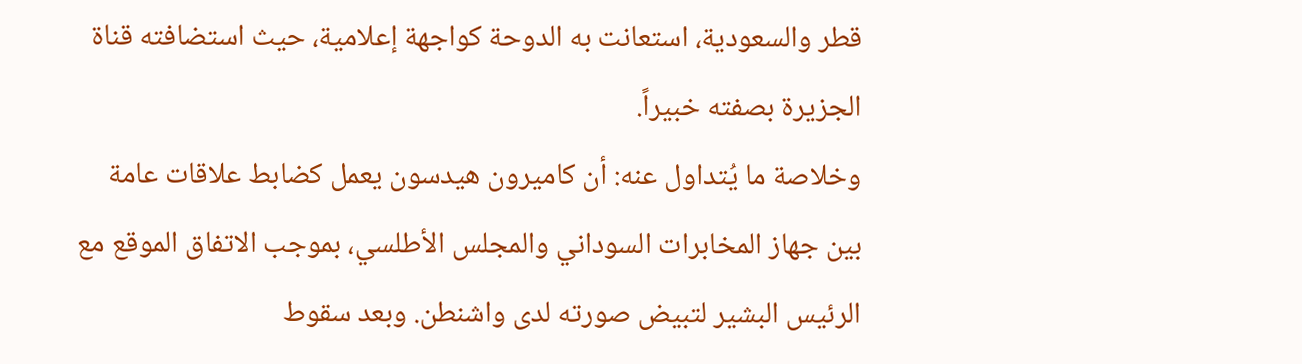قطر والسعودية، استعانت به الدوحة كواجهة إعلامية، حيث استضافته قناة الجزيرة بصفته خبيراً.
وخلاصة ما يُتداول عنه: أن كاميرون هيدسون يعمل كضابط علاقات عامة بين جهاز المخابرات السوداني والمجلس الأطلسي، بموجب الاتفاق الموقع مع الرئيس البشير لتبيض صورته لدى واشنطن. وبعد سقوط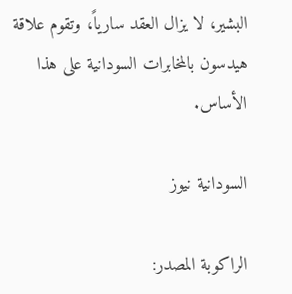البشير، لا يزال العقد سارياً، وتقوم علاقة هيدسون بالمخابرات السودانية على هذا الأساس.

السودانية نيوز

الراكوبة المصدر: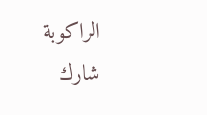الراكوبة
شارك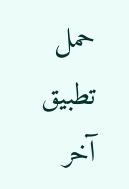حمل تطبيق آخر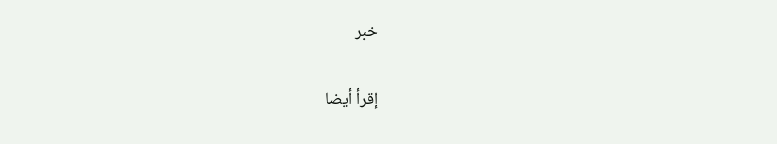خبر

إقرأ أيضا